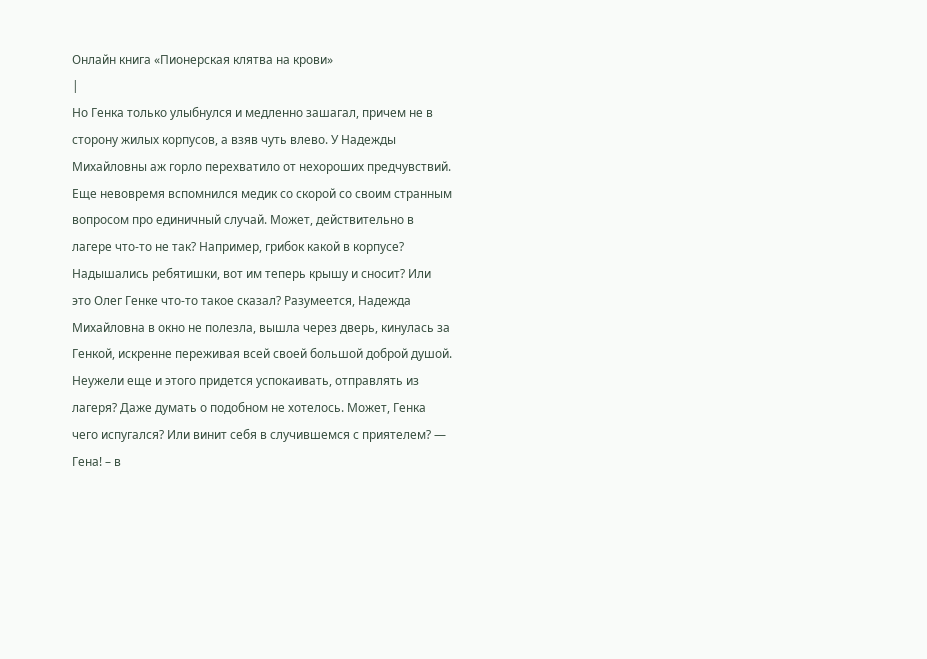Онлайн книга «Пионерская клятва на крови»
|
Но Генка только улыбнулся и медленно зашагал, причем не в сторону жилых корпусов, а взяв чуть влево. У Надежды Михайловны аж горло перехватило от нехороших предчувствий. Еще невовремя вспомнился медик со скорой со своим странным вопросом про единичный случай. Может, действительно в лагере что-то не так? Например, грибок какой в корпусе? Надышались ребятишки, вот им теперь крышу и сносит? Или это Олег Генке что-то такое сказал? Разумеется, Надежда Михайловна в окно не полезла, вышла через дверь, кинулась за Генкой, искренне переживая всей своей большой доброй душой. Неужели еще и этого придется успокаивать, отправлять из лагеря? Даже думать о подобном не хотелось. Может, Генка чего испугался? Или винит себя в случившемся с приятелем? — Гена! – в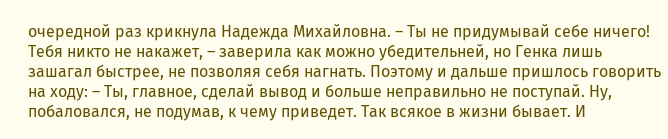очередной раз крикнула Надежда Михайловна. – Ты не придумывай себе ничего! Тебя никто не накажет, – заверила как можно убедительней, но Генка лишь зашагал быстрее, не позволяя себя нагнать. Поэтому и дальше пришлось говорить на ходу: – Ты, главное, сделай вывод и больше неправильно не поступай. Ну, побаловался, не подумав, к чему приведет. Так всякое в жизни бывает. И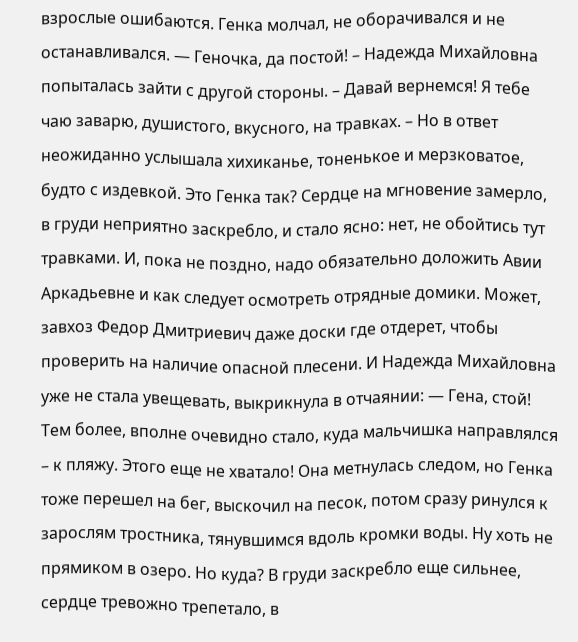взрослые ошибаются. Генка молчал, не оборачивался и не останавливался. — Геночка, да постой! – Надежда Михайловна попыталась зайти с другой стороны. – Давай вернемся! Я тебе чаю заварю, душистого, вкусного, на травках. – Но в ответ неожиданно услышала хихиканье, тоненькое и мерзковатое, будто с издевкой. Это Генка так? Сердце на мгновение замерло, в груди неприятно заскребло, и стало ясно: нет, не обойтись тут травками. И, пока не поздно, надо обязательно доложить Авии Аркадьевне и как следует осмотреть отрядные домики. Может, завхоз Федор Дмитриевич даже доски где отдерет, чтобы проверить на наличие опасной плесени. И Надежда Михайловна уже не стала увещевать, выкрикнула в отчаянии: — Гена, стой! Тем более, вполне очевидно стало, куда мальчишка направлялся – к пляжу. Этого еще не хватало! Она метнулась следом, но Генка тоже перешел на бег, выскочил на песок, потом сразу ринулся к зарослям тростника, тянувшимся вдоль кромки воды. Ну хоть не прямиком в озеро. Но куда? В груди заскребло еще сильнее, сердце тревожно трепетало, в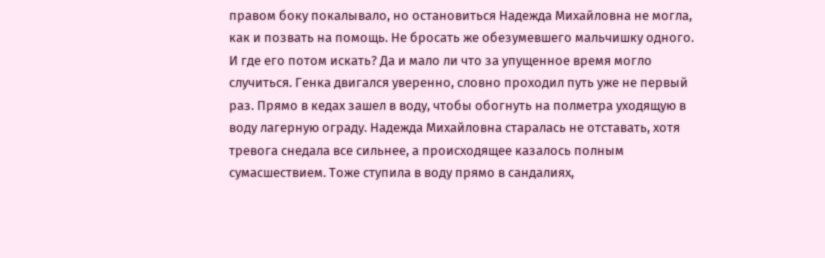правом боку покалывало, но остановиться Надежда Михайловна не могла, как и позвать на помощь. Не бросать же обезумевшего мальчишку одного. И где его потом искать? Да и мало ли что за упущенное время могло случиться. Генка двигался уверенно, словно проходил путь уже не первый раз. Прямо в кедах зашел в воду, чтобы обогнуть на полметра уходящую в воду лагерную ограду. Надежда Михайловна старалась не отставать, хотя тревога снедала все сильнее, а происходящее казалось полным сумасшествием. Тоже ступила в воду прямо в сандалиях,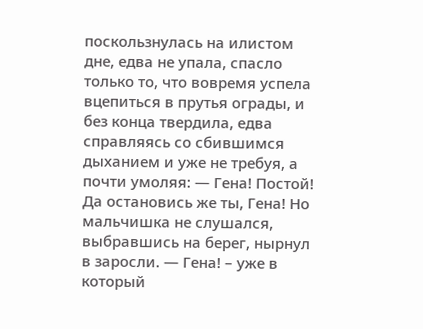поскользнулась на илистом дне, едва не упала, спасло только то, что вовремя успела вцепиться в прутья ограды, и без конца твердила, едва справляясь со сбившимся дыханием и уже не требуя, а почти умоляя: — Гена! Постой! Да остановись же ты, Гена! Но мальчишка не слушался, выбравшись на берег, нырнул в заросли. — Гена! – уже в который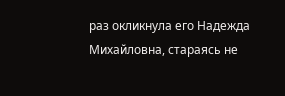раз окликнула его Надежда Михайловна, стараясь не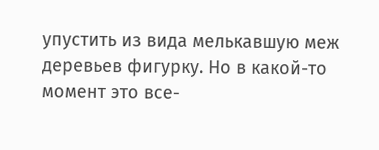упустить из вида мелькавшую меж деревьев фигурку. Но в какой-то момент это все-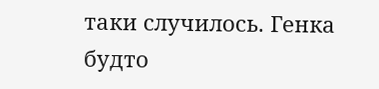таки случилось. Генка будто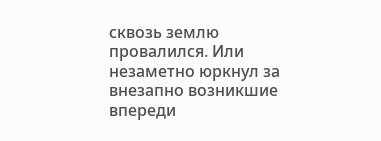сквозь землю провалился. Или незаметно юркнул за внезапно возникшие впереди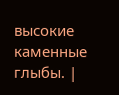высокие каменные глыбы. |